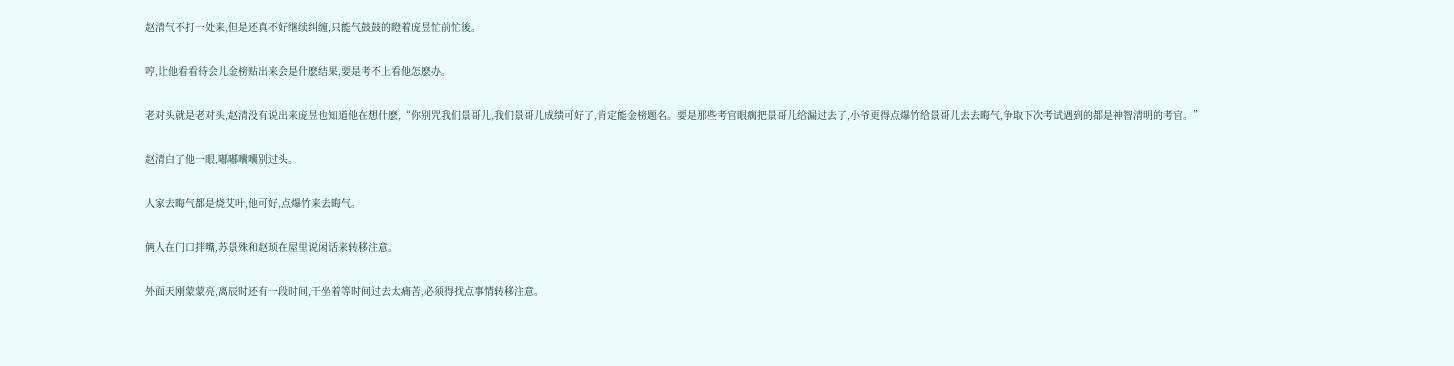赵清气不打一处来,但是还真不好继续纠缠,只能气鼓鼓的瞪着庞昱忙前忙後。

哼,让他看看待会儿金榜贴出来会是什麽结果,要是考不上看他怎麽办。

老对头就是老对头,赵清没有说出来庞昱也知道他在想什麽,“你别咒我们景哥儿,我们景哥儿成绩可好了,肯定能金榜题名。要是那些考官眼瘸把景哥儿给漏过去了,小爷更得点爆竹给景哥儿去去晦气,争取下次考试遇到的都是神智清明的考官。”

赵清白了他一眼,嘟嘟囔囔别过头。

人家去晦气都是烧艾叶,他可好,点爆竹来去晦气。

俩人在门口拌嘴,苏景殊和赵顼在屋里说闲话来转移注意。

外面天刚蒙蒙亮,离辰时还有一段时间,干坐着等时间过去太痛苦,必须得找点事情转移注意。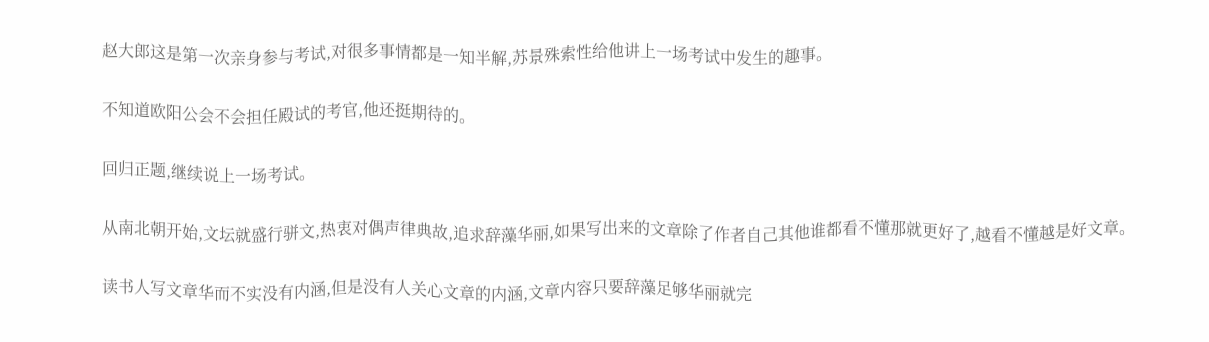赵大郎这是第一次亲身参与考试,对很多事情都是一知半解,苏景殊索性给他讲上一场考试中发生的趣事。

不知道欧阳公会不会担任殿试的考官,他还挺期待的。

回归正题,继续说上一场考试。

从南北朝开始,文坛就盛行骈文,热衷对偶声律典故,追求辞藻华丽,如果写出来的文章除了作者自己其他谁都看不懂那就更好了,越看不懂越是好文章。

读书人写文章华而不实没有内涵,但是没有人关心文章的内涵,文章内容只要辞藻足够华丽就完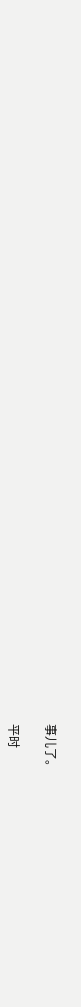事儿了。

平时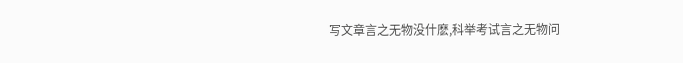写文章言之无物没什麽,科举考试言之无物问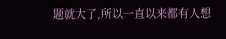题就大了,所以一直以来都有人想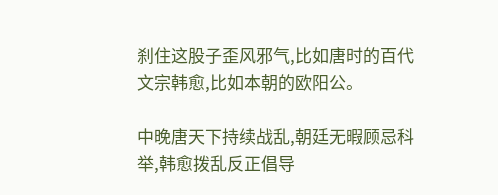刹住这股子歪风邪气,比如唐时的百代文宗韩愈,比如本朝的欧阳公。

中晚唐天下持续战乱,朝廷无暇顾忌科举,韩愈拨乱反正倡导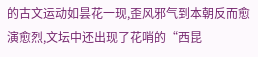的古文运动如昙花一现,歪风邪气到本朝反而愈演愈烈,文坛中还出现了花哨的“西昆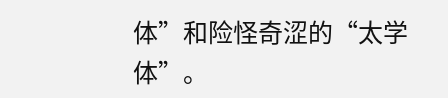体”和险怪奇涩的“太学体”。